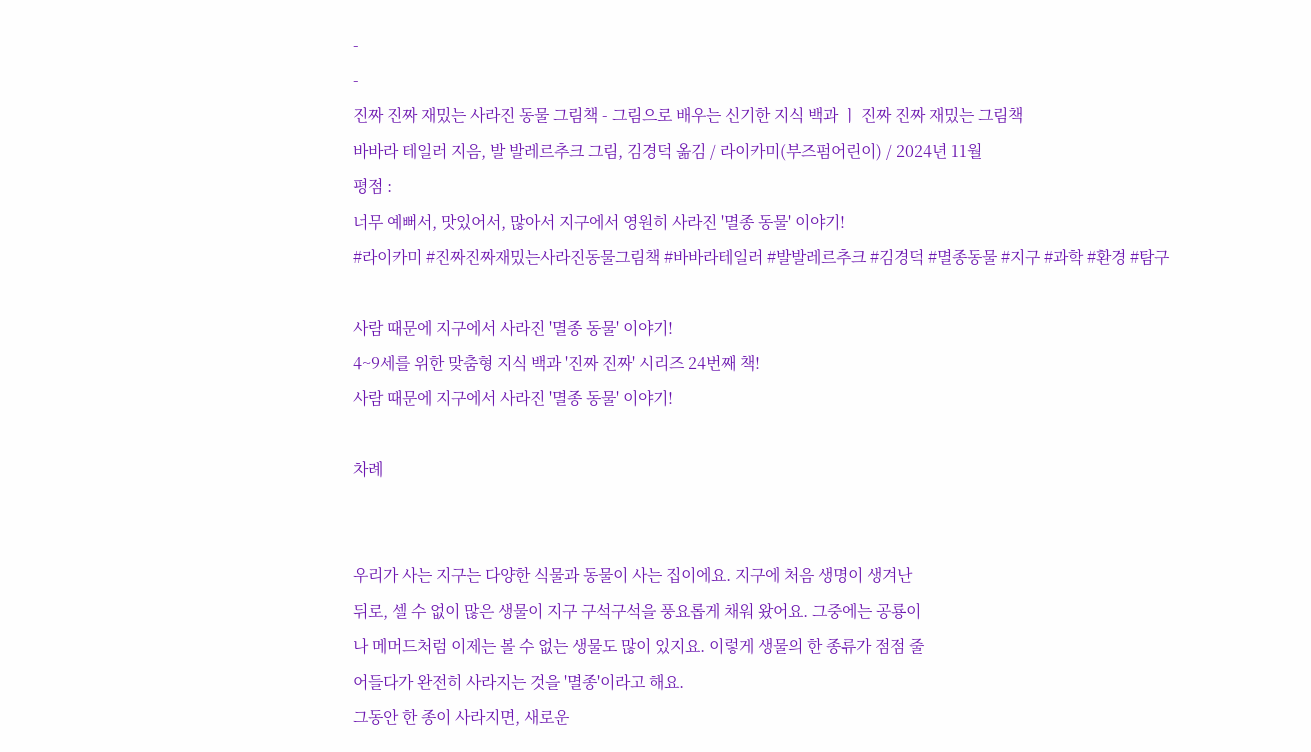-
-
진짜 진짜 재밌는 사라진 동물 그림책 - 그림으로 배우는 신기한 지식 백과 ㅣ 진짜 진짜 재밌는 그림책
바바라 테일러 지음, 발 발레르추크 그림, 김경덕 옮김 / 라이카미(부즈펌어린이) / 2024년 11월
평점 :
너무 예뻐서, 맛있어서, 많아서 지구에서 영원히 사라진 '멸종 동물' 이야기!
#라이카미 #진짜진짜재밌는사라진동물그림책 #바바라테일러 #발발레르추크 #김경덕 #멸종동물 #지구 #과학 #환경 #탐구

사람 때문에 지구에서 사라진 '멸종 동물' 이야기!
4~9세를 위한 맞춤형 지식 백과 '진짜 진짜' 시리즈 24번째 책!
사람 때문에 지구에서 사라진 '멸종 동물' 이야기!

차례


우리가 사는 지구는 다양한 식물과 동물이 사는 집이에요. 지구에 처음 생명이 생겨난
뒤로, 셀 수 없이 많은 생물이 지구 구석구석을 풍요롭게 채워 왔어요. 그중에는 공룡이
나 메머드처럼 이제는 볼 수 없는 생물도 많이 있지요. 이렇게 생물의 한 종류가 점점 줄
어들다가 완전히 사라지는 것을 '멸종'이라고 해요.
그동안 한 종이 사라지면, 새로운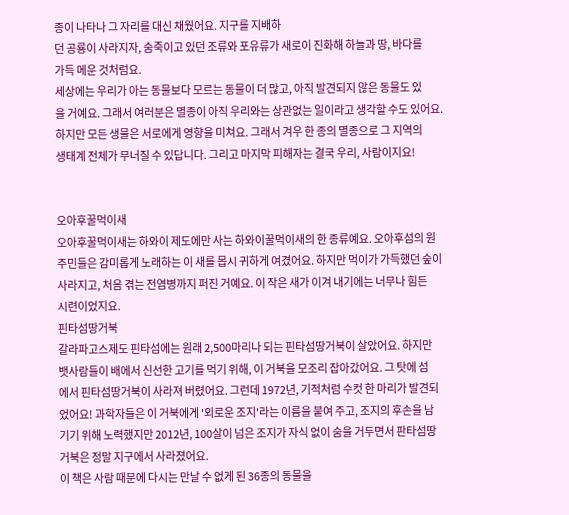종이 나타나 그 자리를 대신 채웠어요. 지구를 지배하
던 공룡이 사라지자, 숨죽이고 있던 조류와 포유류가 새로이 진화해 하늘과 땅, 바다를
가득 메운 것처럼요.
세상에는 우리가 아는 동물보다 모르는 동물이 더 많고, 아직 발견되지 않은 동물도 있
을 거예요. 그래서 여러분은 멸종이 아직 우리와는 상관없는 일이라고 생각할 수도 있어요.
하지만 모든 생물은 서로에게 영향을 미쳐요. 그래서 겨우 한 종의 멸종으로 그 지역의
생태계 전체가 무너질 수 있답니다. 그리고 마지막 피해자는 결국 우리, 사람이지요!


오아후꿀먹이새
오아후꿀먹이새는 하와이 제도에만 사는 하와이꿀먹이새의 한 종류예요. 오아후섬의 원
주민들은 감미롭게 노래하는 이 새를 몹시 귀하게 여겼어요. 하지만 먹이가 가득했던 숲이
사라지고, 처음 겪는 전염병까지 퍼진 거예요. 이 작은 새가 이겨 내기에는 너무나 힘든
시련이었지요.
핀타섬땅거북
갈라파고스제도 핀타섬에는 원래 2,500마리나 되는 핀타섬땅거북이 살았어요. 하지만
뱃사람들이 배에서 신선한 고기를 먹기 위해, 이 거북을 모조리 잡아갔어요. 그 탓에 섬
에서 핀타섬땅거북이 사라져 버렸어요. 그런데 1972년, 기적처럼 수컷 한 마리가 발견되
었어요! 과학자들은 이 거북에게 '외로운 조지'라는 이름을 붙여 주고, 조지의 후손을 남
기기 위해 노력했지만 2012년, 100살이 넘은 조지가 자식 없이 숨을 거두면서 판타섬땅
거북은 정말 지구에서 사라졌어요.
이 책은 사람 때문에 다시는 만날 수 없게 된 36종의 동물을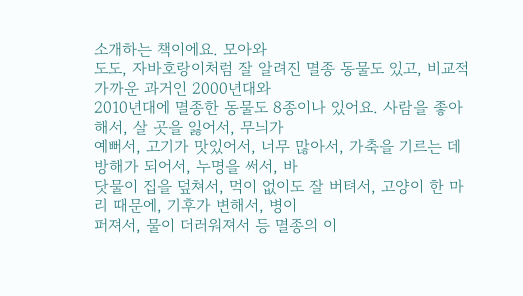소개하는 책이에요. 모아와
도도, 자바호랑이처럼 잘 알려진 멸종 동물도 있고, 비교적 가까운 과거인 2000년대와
2010년대에 멸종한 동물도 8종이나 있어요. 사람을 좋아해서, 살 곳을 잃어서, 무늬가
예뻐서, 고기가 맛있어서, 너무 많아서, 가축을 기르는 데 방해가 되어서, 누명을 써서, 바
닷물이 집을 덮쳐서, 먹이 없이도 잘 버텨서, 고양이 한 마리 때문에, 기후가 변해서, 병이
퍼져서, 물이 더러워져서 등 멸종의 이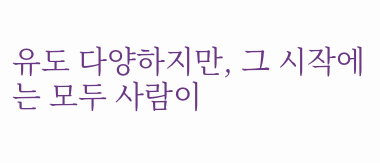유도 다양하지만, 그 시작에는 모두 사람이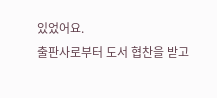있었어요.
출판사로부터 도서 협찬을 받고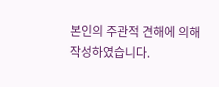본인의 주관적 견해에 의해 작성하였습니다.